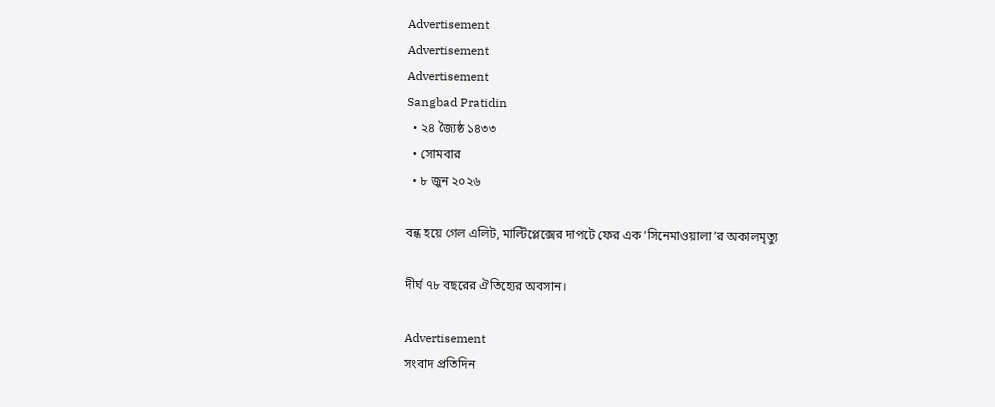Advertisement
Advertisement
Advertisement
Sangbad Pratidin
  • ২৪ জ্যৈষ্ঠ ১৪৩৩
  • সোমবার
  • ৮ জুন ২০২৬

বন্ধ হয়ে গেল এলিট, মাল্টিপ্লেক্সের দাপটে ফের এক ‘সিনেমাওয়ালা’র অকালমৃত্যু

দীর্ঘ ৭৮ বছরের ঐতিহ্যের অবসান।

Advertisement
সংবাদ প্রতিদিন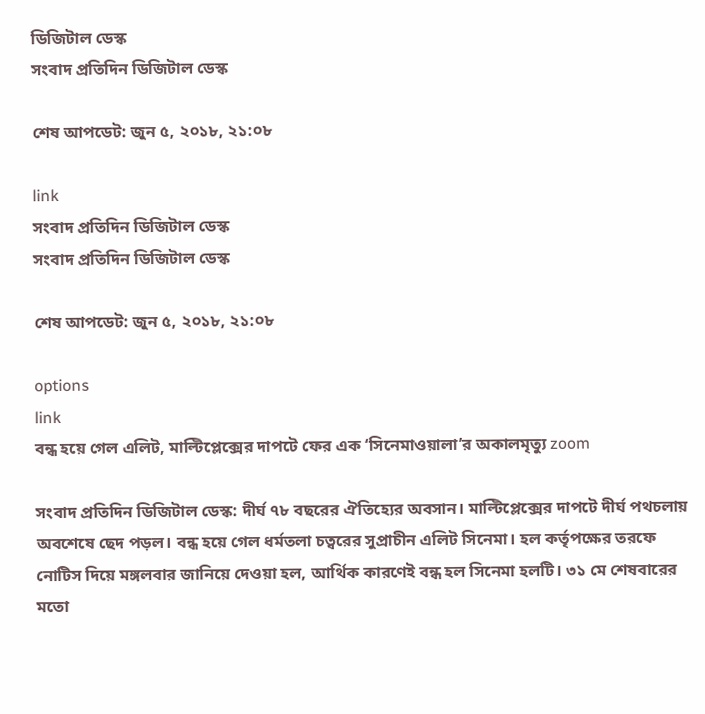ডিজিটাল ডেস্ক
সংবাদ প্রতিদিন ডিজিটাল ডেস্ক

শেষ আপডেট: জুন ৫, ২০১৮, ২১:০৮

link
সংবাদ প্রতিদিন ডিজিটাল ডেস্ক
সংবাদ প্রতিদিন ডিজিটাল ডেস্ক

শেষ আপডেট: জুন ৫, ২০১৮, ২১:০৮

options
link
বন্ধ হয়ে গেল এলিট, মাল্টিপ্লেক্সের দাপটে ফের এক ‘সিনেমাওয়ালা’র অকালমৃত্যু zoom

সংবাদ প্রতিদিন ডিজিটাল ডেস্ক: দীর্ঘ ৭৮ বছরের ঐতিহ্যের অবসান। মাল্টিপ্লেক্সের দাপটে দীর্ঘ পথচলায় অবশেষে ছেদ পড়ল। বন্ধ হয়ে গেল ধর্মতলা চত্বরের সুপ্রাচীন এলিট সিনেমা। হল কর্তৃপক্ষের তরফে নোটিস দিয়ে মঙ্গলবার জানিয়ে দেওয়া হল, আর্থিক কারণেই বন্ধ হল সিনেমা হলটি। ৩১ মে শেষবারের মতো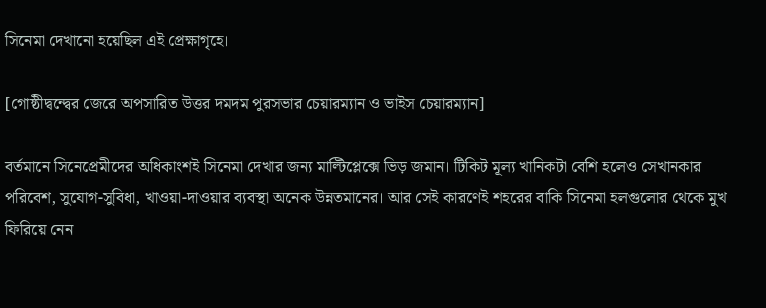সিনেমা দেখানো হয়েছিল এই প্রেক্ষাগৃহে।

[গোষ্ঠীদ্বন্দ্বের জেরে অপসারিত উত্তর দমদম পুরসভার চেয়ারম্যান ও ভাইস চেয়ারম্যান]

বর্তমানে সিনেপ্রেমীদের অধিকাংশই সিনেমা দেখার জন্য মাল্টিপ্লেক্সে ভিড় জমান। টিকিট মূল্য খানিকটা বেশি হলেও সেখানকার পরিবেশ, সুযোগ-সুবিধা, খাওয়া-দাওয়ার ব্যবস্থা অনেক উন্নতমানের। আর সেই কারণেই শহরের বাকি সিনেমা হলগুলোর থেকে মুখ ফিরিয়ে নেন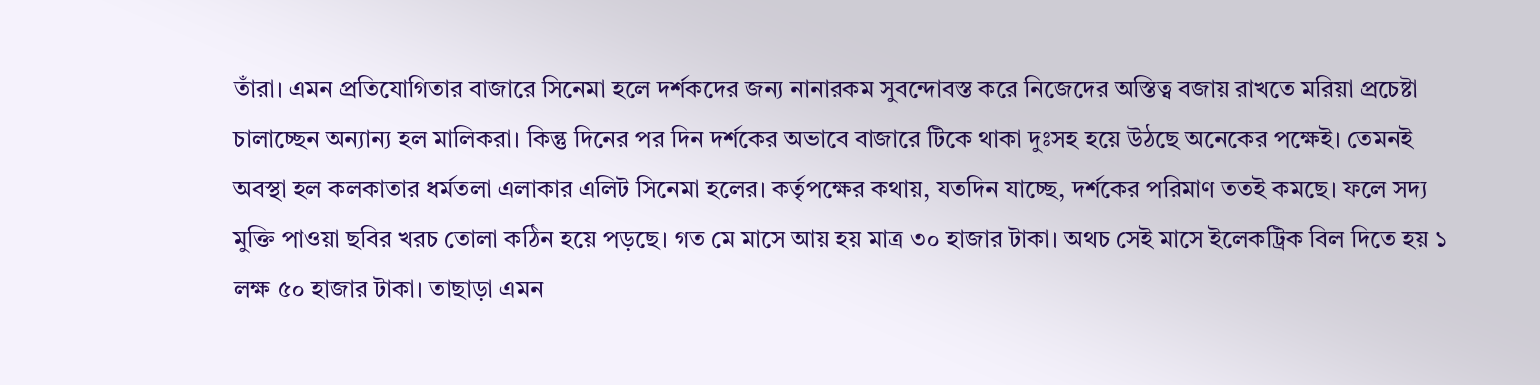তাঁরা। এমন প্রতিযোগিতার বাজারে সিনেমা হলে দর্শকদের জন্য নানারকম সুবন্দোবস্ত করে নিজেদের অস্তিত্ব বজায় রাখতে মরিয়া প্রচেষ্টা চালাচ্ছেন অন্যান্য হল মালিকরা। কিন্তু দিনের পর দিন দর্শকের অভাবে বাজারে টিকে থাকা দুঃসহ হয়ে উঠছে অনেকের পক্ষেই। তেমনই অবস্থা হল কলকাতার ধর্মতলা এলাকার এলিট সিনেমা হলের। কর্তৃপক্ষের কথায়, যতদিন যাচ্ছে, দর্শকের পরিমাণ ততই কমছে। ফলে সদ্য মুক্তি পাওয়া ছবির খরচ তোলা কঠিন হয়ে পড়ছে। গত মে মাসে আয় হয় মাত্র ৩০ হাজার টাকা। অথচ সেই মাসে ইলেকট্রিক বিল দিতে হয় ১ লক্ষ ৫০ হাজার টাকা। তাছাড়া এমন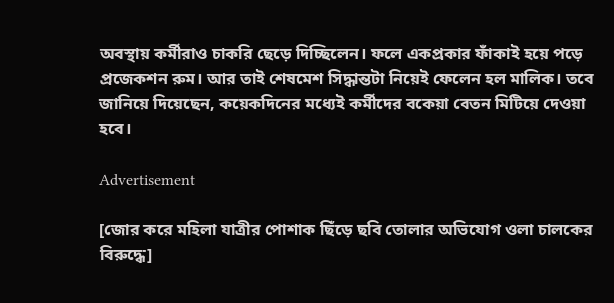অবস্থায় কর্মীরাও চাকরি ছেড়ে দিচ্ছিলেন। ফলে একপ্রকার ফাঁকাই হয়ে পড়ে প্রজেকশন রুম। আর তাই শেষমেশ সিদ্ধান্তটা নিয়েই ফেলেন হল মালিক। তবে জানিয়ে দিয়েছেন, কয়েকদিনের মধ্যেই কর্মীদের বকেয়া বেতন মিটিয়ে দেওয়া হবে।

Advertisement

[জোর করে মহিলা যাত্রীর পোশাক ছিঁড়ে ছবি তোলার অভিযোগ ওলা চালকের বিরুদ্ধে]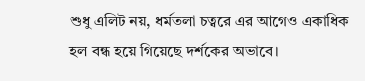শুধু এলিট নয়, ধর্মতলা চত্বরে এর আগেও একাধিক হল বন্ধ হয়ে গিয়েছে দর্শকের অভাবে।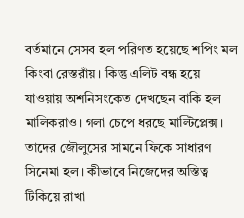বর্তমানে সেসব হল পরিণত হয়েছে শপিং মল কিংবা রেস্তরাঁয়। কিন্তু এলিট বন্ধ হয়ে যাওয়ায় অশনিসংকেত দেখছেন বাকি হল মালিকরাও। গলা চেপে ধরছে মাল্টিপ্লেক্স। তাদের জৌলুসের সামনে ফিকে সাধারণ সিনেমা হল। কীভাবে নিজেদের অস্তিত্ব টিকিয়ে রাখা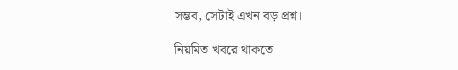সম্ভব, সেটাই এখন বড় প্রশ্ন।

নিয়মিত খবরে থাকতে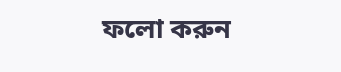ফলো করুন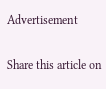Advertisement

Share this article on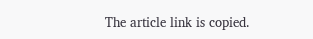The article link is copied.